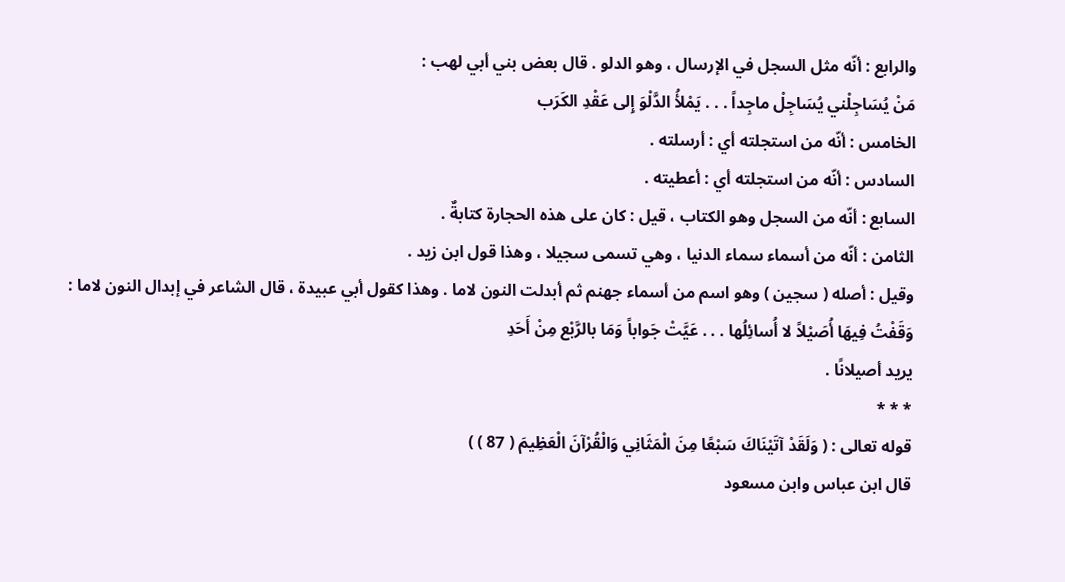والرابع : أنّه مثل السجل في الإرسال ، وهو الدلو . قال بعض بني أبي لهب :
مَنْ يُسَاجِلْني يُسَاجِلْ ماجِداً . . . يَمْلأُ الدَّلْوَ إِلى عَقْدِ الكَرَب
الخامس : أنّه من استجلته أي : أرسلته .
السادس : أنّه من استجلته أي : أعطيته .
السابع : أنّه من السجل وهو الكتاب ، قيل : كان على هذه الحجارة كتابةٌ .
الثامن : أنّه من أسماء سماء الدنيا ، وهي تسمى سجيلا ، وهذا قول ابن زيد .
وقيل : أصله ( سجين ) وهو اسم من أسماء جهنم ثم أبدلت النون لاما . وهذا كقول أبي عبيدة ، قال الشاعر في إبدال النون لاما :
وَقَفْتُ فِيهَا أُصَيْلاً لا أُسائِلُها . . . عَيَّتْ جَواباً وَمَا بالرَّبْع مِنْ أَحَدِ
يريد أصيلانًا .
* * *
قوله تعالى : ( وَلَقَدْ آتَيْنَاكَ سَبْعًا مِنَ الْمَثَانِي وَالْقُرْآنَ الْعَظِيمَ ( 87 ) )
قال ابن عباس وابن مسعود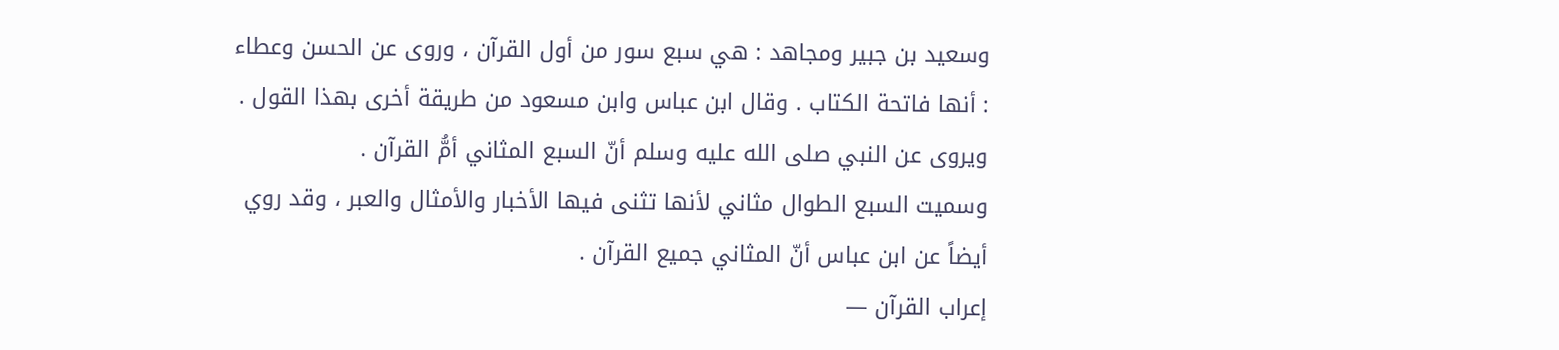وسعيد بن جبير ومجاهد : هي سبع سور من أول القرآن ، وروى عن الحسن وعطاء : أنها فاتحة الكتاب . وقال ابن عباس وابن مسعود من طريقة أخرى بهذا القول .
ويروى عن النبي صلى الله عليه وسلم أنّ السبع المثاني أمُّ القرآن .
وسميت السبع الطوال مثاني لأنها تثنى فيها الأخبار والأمثال والعبر ، وقد روي أيضاً عن ابن عباس أنّ المثاني جميع القرآن .
إعراب القرآن —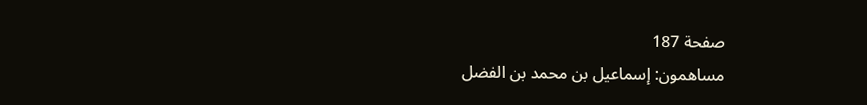صفحة 187
مساهمون: إسماعيل بن محمد بن الفضل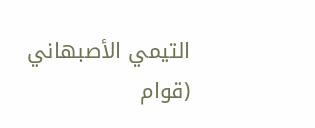التيمي الأصبهاني (قوام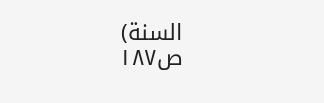السنة)
ص١٨٧